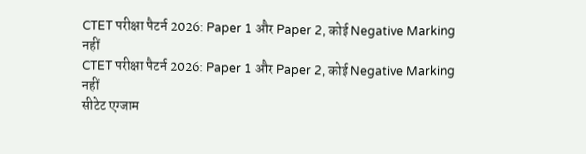CTET परीक्षा पैटर्न 2026: Paper 1 और Paper 2, कोई Negative Marking नहीं
CTET परीक्षा पैटर्न 2026: Paper 1 और Paper 2, कोई Negative Marking नहीं
सीटेट एग्जाम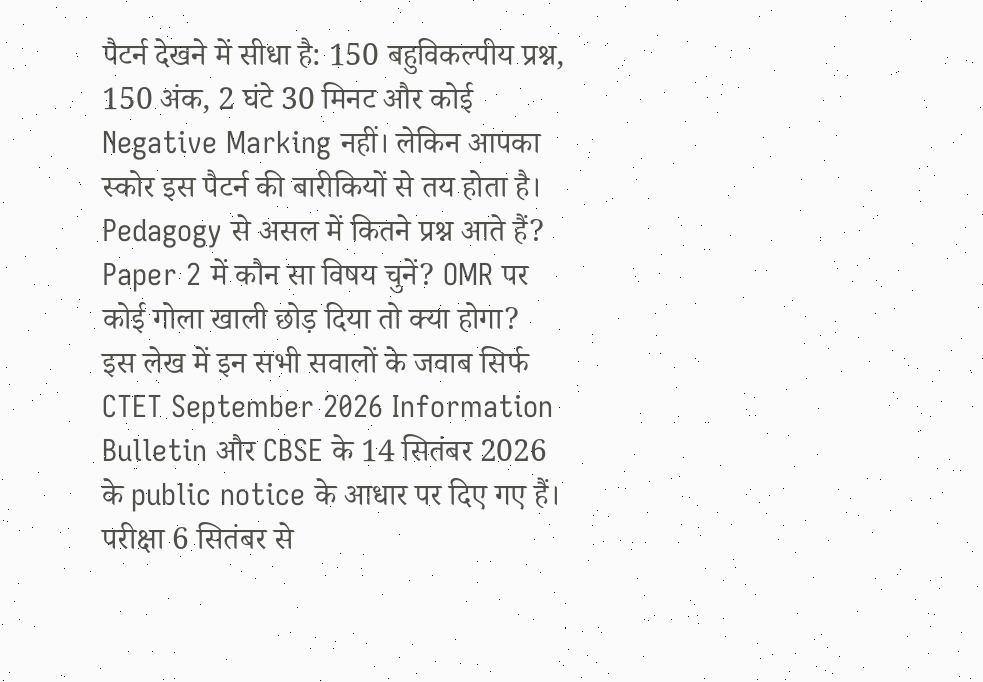पैटर्न देखने में सीधा है: 150 बहुविकल्पीय प्रश्न, 150 अंक, 2 घंटे 30 मिनट और कोई Negative Marking नहीं। लेकिन आपका स्कोर इस पैटर्न की बारीकियों से तय होता है। Pedagogy से असल में कितने प्रश्न आते हैं? Paper 2 में कौन सा विषय चुनें? OMR पर कोई गोला खाली छोड़ दिया तो क्या होगा?
इस लेख में इन सभी सवालों के जवाब सिर्फ CTET September 2026 Information Bulletin और CBSE के 14 सितंबर 2026 के public notice के आधार पर दिए गए हैं। परीक्षा 6 सितंबर से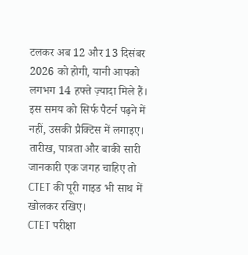टलकर अब 12 और 13 दिसंबर 2026 को होगी, यानी आपको लगभग 14 हफ्ते ज़्यादा मिले हैं। इस समय को सिर्फ पैटर्न पढ़ने में नहीं, उसकी प्रैक्टिस में लगाइए।
तारीख, पात्रता और बाकी सारी जानकारी एक जगह चाहिए तो CTET की पूरी गाइड भी साथ में खोलकर रखिए।
CTET परीक्षा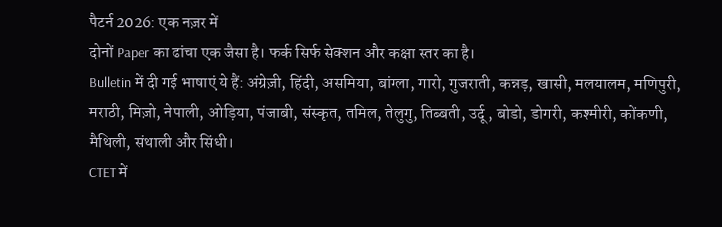पैटर्न 2026: एक नज़र में
दोनों Paper का ढांचा एक जैसा है। फर्क सिर्फ सेक्शन और कक्षा स्तर का है।
Bulletin में दी गई भाषाएं ये हैं: अंग्रेज़ी, हिंदी, असमिया, बांग्ला, गारो, गुजराती, कन्नड़, खासी, मलयालम, मणिपुरी, मराठी, मिज़ो, नेपाली, ओड़िया, पंजाबी, संस्कृत, तमिल, तेलुगु, तिब्बती, उर्दू, बोडो, डोगरी, कश्मीरी, कोंकणी, मैथिली, संथाली और सिंधी।
CTET में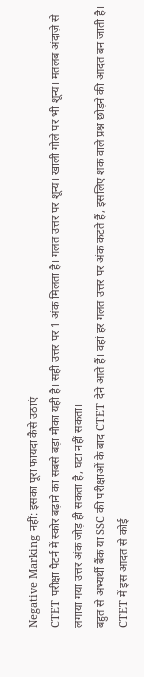Negative Marking नहीं: इसका पूरा फायदा कैसे उठाएं
CTET परीक्षा पैटर्न में स्कोर बढ़ाने का सबसे बड़ा मौका यही है। सही उत्तर पर 1 अंक मिलता है। गलत उत्तर पर शून्य। खाली गोले पर भी शून्य। मतलब अंदाज़े से लगाया गया उत्तर अंक जोड़ ही सकता है, घटा नहीं सकता।
बहुत से अभ्यर्थी बैंक या SSC की परीक्षाओं के बाद CTET देने आते हैं। वहां हर गलत उत्तर पर अंक कटते हैं, इसलिए शक वाले प्रश्न छोड़ने की आदत बन जाती है। CTET में इस आदत से कोई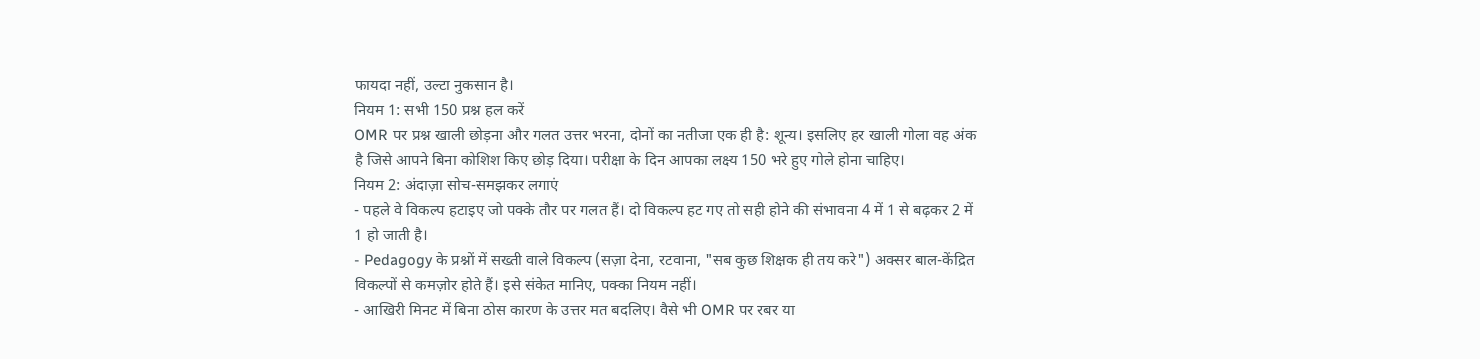फायदा नहीं, उल्टा नुकसान है।
नियम 1: सभी 150 प्रश्न हल करें
OMR पर प्रश्न खाली छोड़ना और गलत उत्तर भरना, दोनों का नतीजा एक ही है: शून्य। इसलिए हर खाली गोला वह अंक है जिसे आपने बिना कोशिश किए छोड़ दिया। परीक्षा के दिन आपका लक्ष्य 150 भरे हुए गोले होना चाहिए।
नियम 2: अंदाज़ा सोच-समझकर लगाएं
- पहले वे विकल्प हटाइए जो पक्के तौर पर गलत हैं। दो विकल्प हट गए तो सही होने की संभावना 4 में 1 से बढ़कर 2 में 1 हो जाती है।
- Pedagogy के प्रश्नों में सख्ती वाले विकल्प (सज़ा देना, रटवाना, "सब कुछ शिक्षक ही तय करे") अक्सर बाल-केंद्रित विकल्पों से कमज़ोर होते हैं। इसे संकेत मानिए, पक्का नियम नहीं।
- आखिरी मिनट में बिना ठोस कारण के उत्तर मत बदलिए। वैसे भी OMR पर रबर या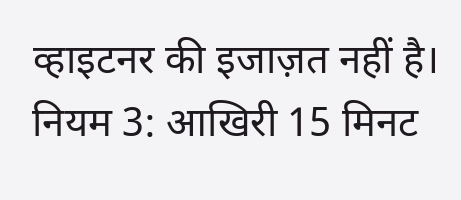व्हाइटनर की इजाज़त नहीं है।
नियम 3: आखिरी 15 मिनट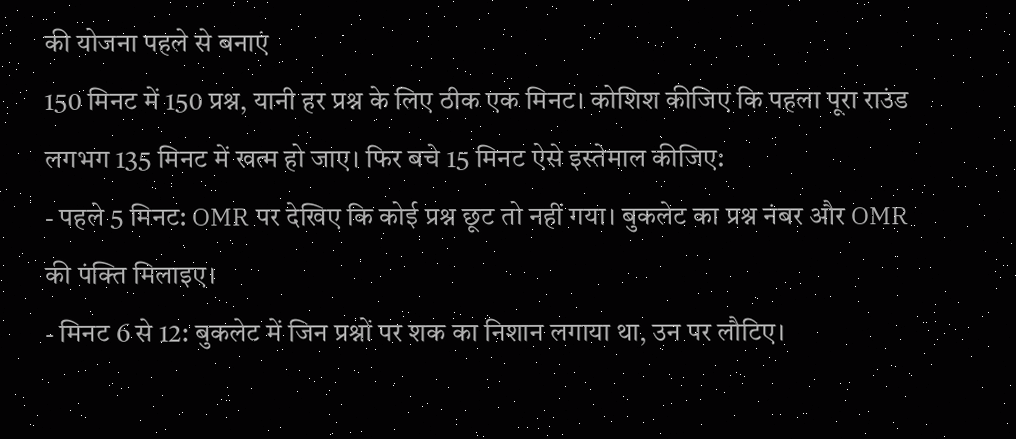की योजना पहले से बनाएं
150 मिनट में 150 प्रश्न, यानी हर प्रश्न के लिए ठीक एक मिनट। कोशिश कीजिए कि पहला पूरा राउंड लगभग 135 मिनट में खत्म हो जाए। फिर बचे 15 मिनट ऐसे इस्तेमाल कीजिए:
- पहले 5 मिनट: OMR पर देखिए कि कोई प्रश्न छूट तो नहीं गया। बुकलेट का प्रश्न नंबर और OMR की पंक्ति मिलाइए।
- मिनट 6 से 12: बुकलेट में जिन प्रश्नों पर शक का निशान लगाया था, उन पर लौटिए।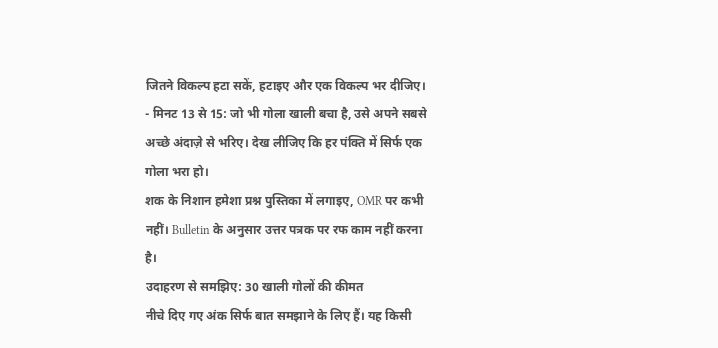जितने विकल्प हटा सकें, हटाइए और एक विकल्प भर दीजिए।
- मिनट 13 से 15: जो भी गोला खाली बचा है, उसे अपने सबसे अच्छे अंदाज़े से भरिए। देख लीजिए कि हर पंक्ति में सिर्फ एक गोला भरा हो।
शक के निशान हमेशा प्रश्न पुस्तिका में लगाइए, OMR पर कभी नहीं। Bulletin के अनुसार उत्तर पत्रक पर रफ काम नहीं करना है।
उदाहरण से समझिए: 30 खाली गोलों की कीमत
नीचे दिए गए अंक सिर्फ बात समझाने के लिए हैं। यह किसी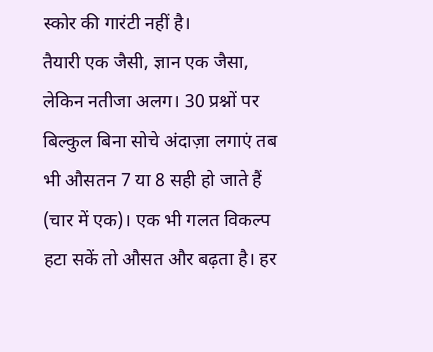स्कोर की गारंटी नहीं है।
तैयारी एक जैसी, ज्ञान एक जैसा, लेकिन नतीजा अलग। 30 प्रश्नों पर बिल्कुल बिना सोचे अंदाज़ा लगाएं तब भी औसतन 7 या 8 सही हो जाते हैं (चार में एक)। एक भी गलत विकल्प हटा सकें तो औसत और बढ़ता है। हर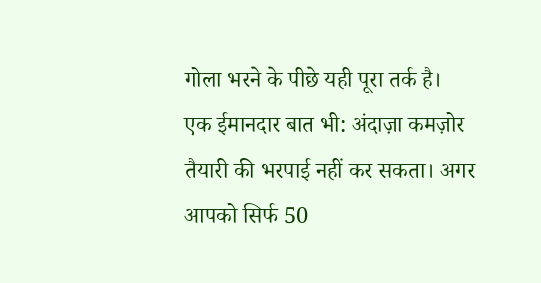गोला भरने के पीछे यही पूरा तर्क है।
एक ईमानदार बात भी: अंदाज़ा कमज़ोर तैयारी की भरपाई नहीं कर सकता। अगर आपको सिर्फ 50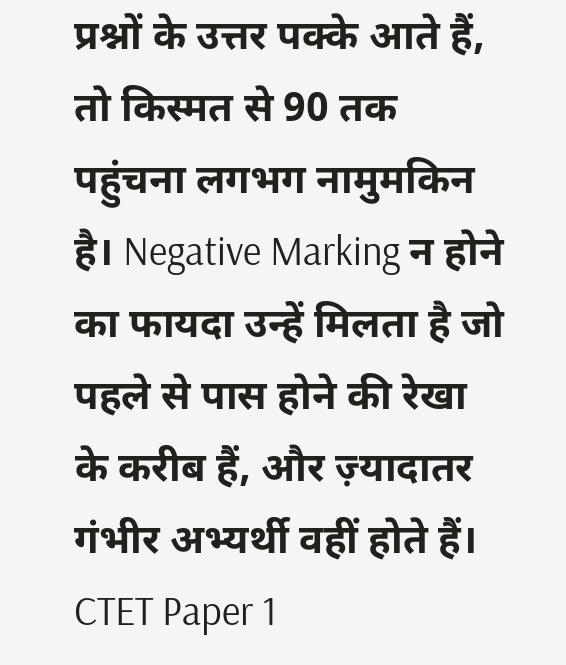प्रश्नों के उत्तर पक्के आते हैं, तो किस्मत से 90 तक पहुंचना लगभग नामुमकिन है। Negative Marking न होने का फायदा उन्हें मिलता है जो पहले से पास होने की रेखा के करीब हैं, और ज़्यादातर गंभीर अभ्यर्थी वहीं होते हैं।
CTET Paper 1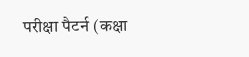परीक्षा पैटर्न (कक्षा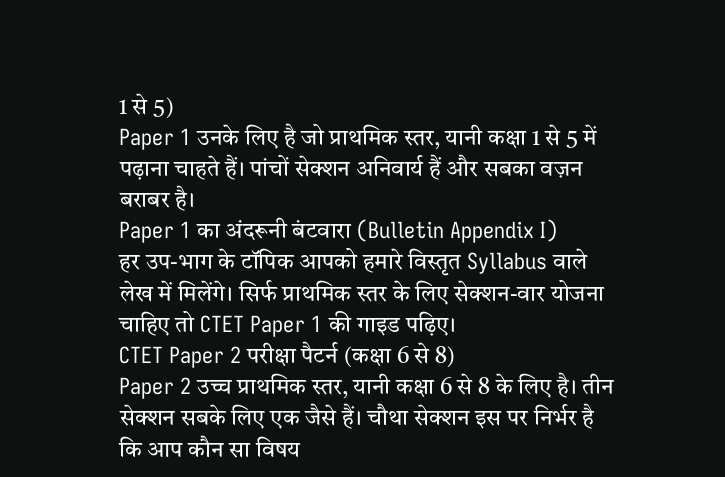1 से 5)
Paper 1 उनके लिए है जो प्राथमिक स्तर, यानी कक्षा 1 से 5 में पढ़ाना चाहते हैं। पांचों सेक्शन अनिवार्य हैं और सबका वज़न बराबर है।
Paper 1 का अंदरूनी बंटवारा (Bulletin Appendix I)
हर उप-भाग के टॉपिक आपको हमारे विस्तृत Syllabus वाले लेख में मिलेंगे। सिर्फ प्राथमिक स्तर के लिए सेक्शन-वार योजना चाहिए तो CTET Paper 1 की गाइड पढ़िए।
CTET Paper 2 परीक्षा पैटर्न (कक्षा 6 से 8)
Paper 2 उच्च प्राथमिक स्तर, यानी कक्षा 6 से 8 के लिए है। तीन सेक्शन सबके लिए एक जैसे हैं। चौथा सेक्शन इस पर निर्भर है कि आप कौन सा विषय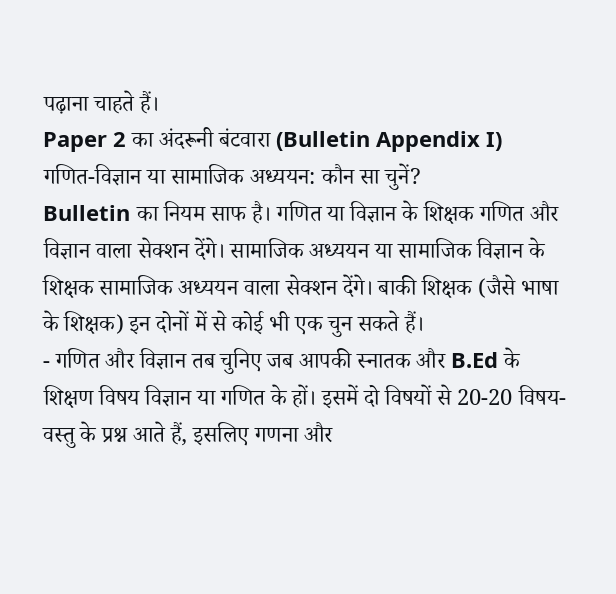पढ़ाना चाहते हैं।
Paper 2 का अंदरूनी बंटवारा (Bulletin Appendix I)
गणित-विज्ञान या सामाजिक अध्ययन: कौन सा चुनें?
Bulletin का नियम साफ है। गणित या विज्ञान के शिक्षक गणित और विज्ञान वाला सेक्शन देंगे। सामाजिक अध्ययन या सामाजिक विज्ञान के शिक्षक सामाजिक अध्ययन वाला सेक्शन देंगे। बाकी शिक्षक (जैसे भाषा के शिक्षक) इन दोनों में से कोई भी एक चुन सकते हैं।
- गणित और विज्ञान तब चुनिए जब आपकी स्नातक और B.Ed के शिक्षण विषय विज्ञान या गणित के हों। इसमें दो विषयों से 20-20 विषय-वस्तु के प्रश्न आते हैं, इसलिए गणना और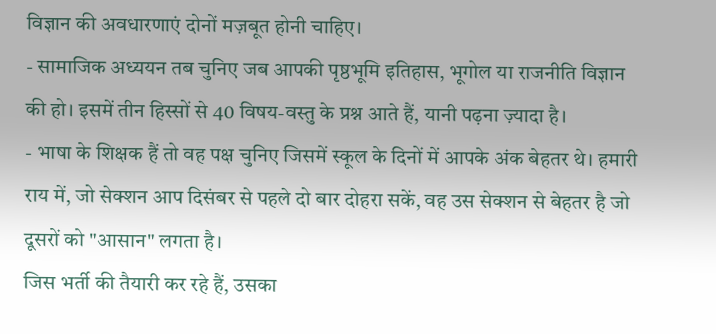विज्ञान की अवधारणाएं दोनों मज़बूत होनी चाहिए।
- सामाजिक अध्ययन तब चुनिए जब आपकी पृष्ठभूमि इतिहास, भूगोल या राजनीति विज्ञान की हो। इसमें तीन हिस्सों से 40 विषय-वस्तु के प्रश्न आते हैं, यानी पढ़ना ज़्यादा है।
- भाषा के शिक्षक हैं तो वह पक्ष चुनिए जिसमें स्कूल के दिनों में आपके अंक बेहतर थे। हमारी राय में, जो सेक्शन आप दिसंबर से पहले दो बार दोहरा सकें, वह उस सेक्शन से बेहतर है जो दूसरों को "आसान" लगता है।
जिस भर्ती की तैयारी कर रहे हैं, उसका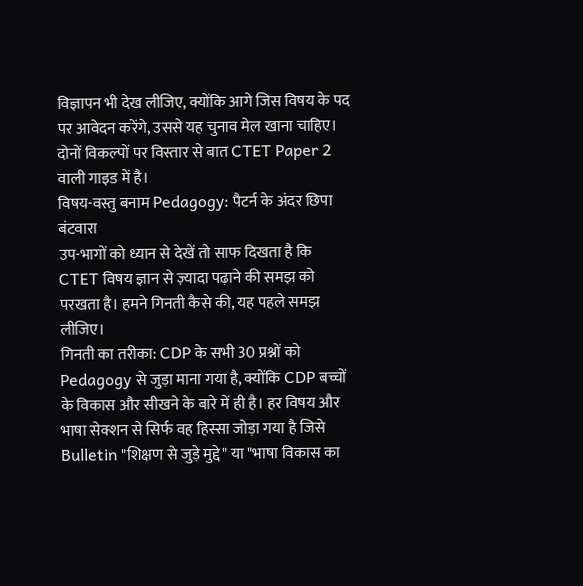विज्ञापन भी देख लीजिए, क्योंकि आगे जिस विषय के पद पर आवेदन करेंगे, उससे यह चुनाव मेल खाना चाहिए। दोनों विकल्पों पर विस्तार से बात CTET Paper 2 वाली गाइड में है।
विषय-वस्तु बनाम Pedagogy: पैटर्न के अंदर छिपा बंटवारा
उप-भागों को ध्यान से देखें तो साफ दिखता है कि CTET विषय ज्ञान से ज़्यादा पढ़ाने की समझ को परखता है। हमने गिनती कैसे की, यह पहले समझ लीजिए।
गिनती का तरीका: CDP के सभी 30 प्रश्नों को Pedagogy से जुड़ा माना गया है, क्योंकि CDP बच्चों के विकास और सीखने के बारे में ही है। हर विषय और भाषा सेक्शन से सिर्फ वह हिस्सा जोड़ा गया है जिसे Bulletin "शिक्षण से जुड़े मुद्दे" या "भाषा विकास का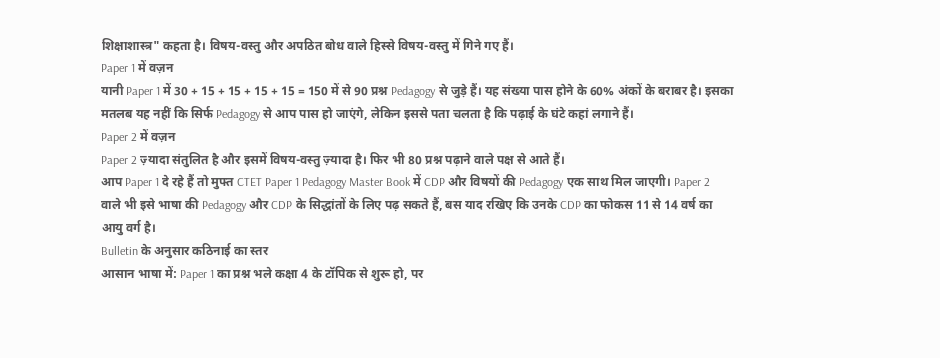शिक्षाशास्त्र" कहता है। विषय-वस्तु और अपठित बोध वाले हिस्से विषय-वस्तु में गिने गए हैं।
Paper 1 में वज़न
यानी Paper 1 में 30 + 15 + 15 + 15 + 15 = 150 में से 90 प्रश्न Pedagogy से जुड़े हैं। यह संख्या पास होने के 60% अंकों के बराबर है। इसका मतलब यह नहीं कि सिर्फ Pedagogy से आप पास हो जाएंगे, लेकिन इससे पता चलता है कि पढ़ाई के घंटे कहां लगाने हैं।
Paper 2 में वज़न
Paper 2 ज़्यादा संतुलित है और इसमें विषय-वस्तु ज़्यादा है। फिर भी 80 प्रश्न पढ़ाने वाले पक्ष से आते हैं।
आप Paper 1 दे रहे हैं तो मुफ्त CTET Paper 1 Pedagogy Master Book में CDP और विषयों की Pedagogy एक साथ मिल जाएगी। Paper 2 वाले भी इसे भाषा की Pedagogy और CDP के सिद्धांतों के लिए पढ़ सकते हैं, बस याद रखिए कि उनके CDP का फोकस 11 से 14 वर्ष का आयु वर्ग है।
Bulletin के अनुसार कठिनाई का स्तर
आसान भाषा में: Paper 1 का प्रश्न भले कक्षा 4 के टॉपिक से शुरू हो, पर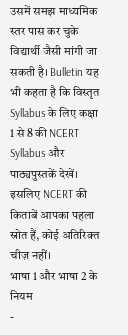उसमें समझ माध्यमिक स्तर पास कर चुके विद्यार्थी जैसी मांगी जा सकती है। Bulletin यह भी कहता है कि विस्तृत Syllabus के लिए कक्षा 1 से 8 की NCERT Syllabus और पाठ्यपुस्तकें देखें। इसलिए NCERT की किताबें आपका पहला स्रोत हैं, कोई अतिरिक्त चीज़ नहीं।
भाषा 1 और भाषा 2 के नियम
-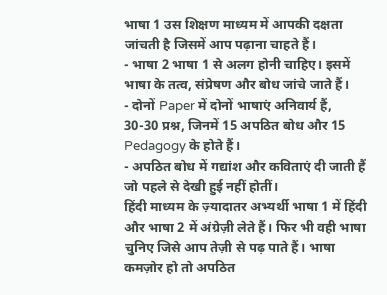भाषा 1 उस शिक्षण माध्यम में आपकी दक्षता जांचती है जिसमें आप पढ़ाना चाहते हैं।
- भाषा 2 भाषा 1 से अलग होनी चाहिए। इसमें भाषा के तत्व, संप्रेषण और बोध जांचे जाते हैं।
- दोनों Paper में दोनों भाषाएं अनिवार्य हैं, 30-30 प्रश्न, जिनमें 15 अपठित बोध और 15 Pedagogy के होते हैं।
- अपठित बोध में गद्यांश और कविताएं दी जाती हैं जो पहले से देखी हुई नहीं होतीं।
हिंदी माध्यम के ज़्यादातर अभ्यर्थी भाषा 1 में हिंदी और भाषा 2 में अंग्रेज़ी लेते हैं। फिर भी वही भाषा चुनिए जिसे आप तेज़ी से पढ़ पाते हैं। भाषा कमज़ोर हो तो अपठित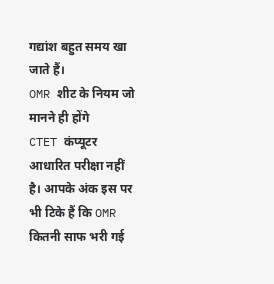गद्यांश बहुत समय खा जाते हैं।
OMR शीट के नियम जो मानने ही होंगे
CTET कंप्यूटर आधारित परीक्षा नहीं है। आपके अंक इस पर भी टिके हैं कि OMR कितनी साफ भरी गई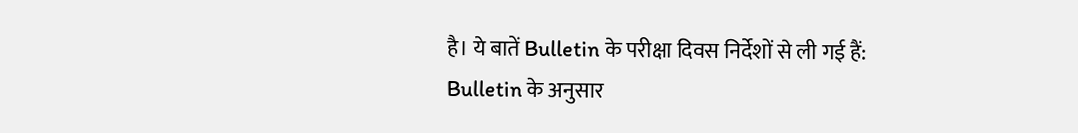है। ये बातें Bulletin के परीक्षा दिवस निर्देशों से ली गई हैं:
Bulletin के अनुसार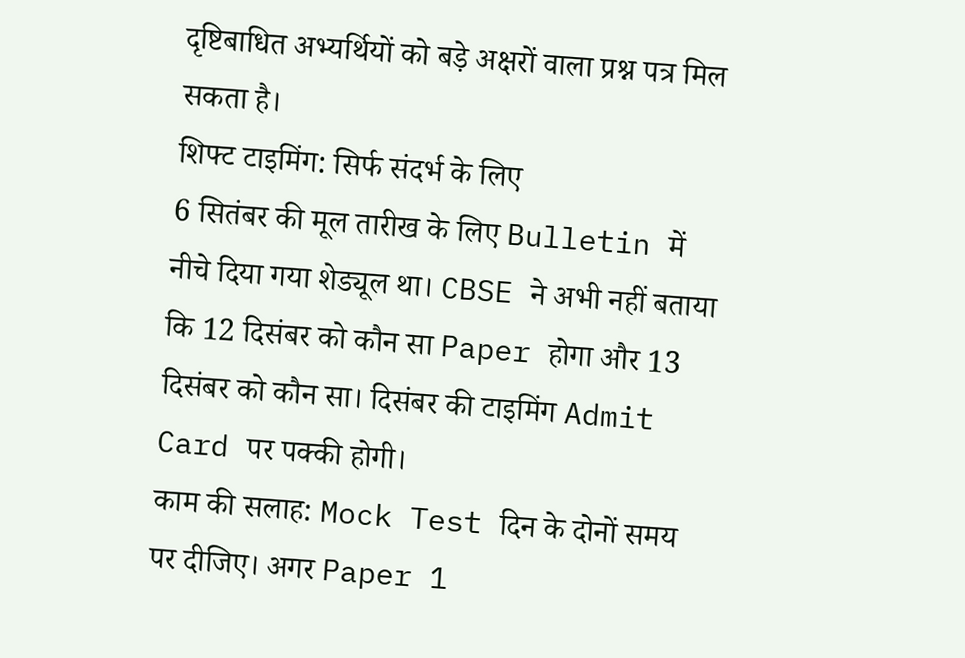दृष्टिबाधित अभ्यर्थियों को बड़े अक्षरों वाला प्रश्न पत्र मिल सकता है।
शिफ्ट टाइमिंग: सिर्फ संदर्भ के लिए
6 सितंबर की मूल तारीख के लिए Bulletin में नीचे दिया गया शेड्यूल था। CBSE ने अभी नहीं बताया कि 12 दिसंबर को कौन सा Paper होगा और 13 दिसंबर को कौन सा। दिसंबर की टाइमिंग Admit Card पर पक्की होगी।
काम की सलाह: Mock Test दिन के दोनों समय पर दीजिए। अगर Paper 1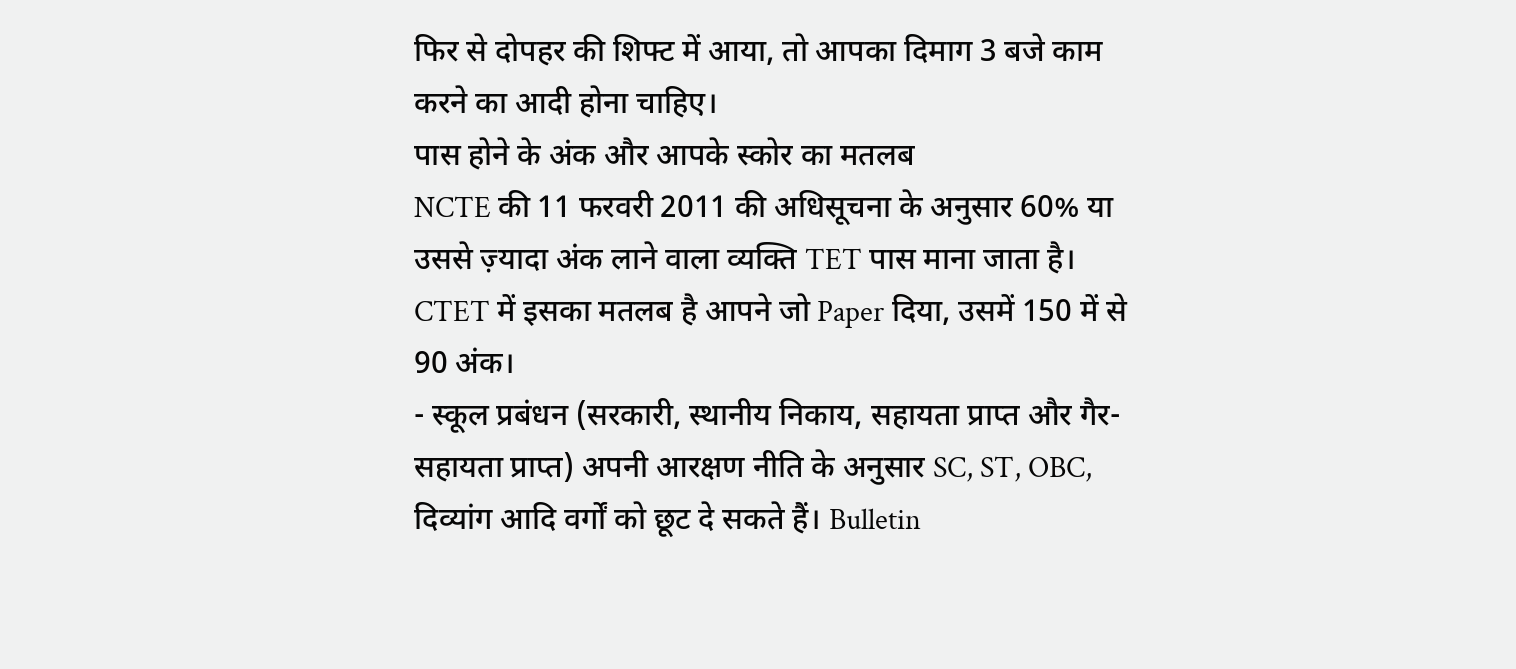फिर से दोपहर की शिफ्ट में आया, तो आपका दिमाग 3 बजे काम करने का आदी होना चाहिए।
पास होने के अंक और आपके स्कोर का मतलब
NCTE की 11 फरवरी 2011 की अधिसूचना के अनुसार 60% या उससे ज़्यादा अंक लाने वाला व्यक्ति TET पास माना जाता है। CTET में इसका मतलब है आपने जो Paper दिया, उसमें 150 में से 90 अंक।
- स्कूल प्रबंधन (सरकारी, स्थानीय निकाय, सहायता प्राप्त और गैर-सहायता प्राप्त) अपनी आरक्षण नीति के अनुसार SC, ST, OBC, दिव्यांग आदि वर्गों को छूट दे सकते हैं। Bulletin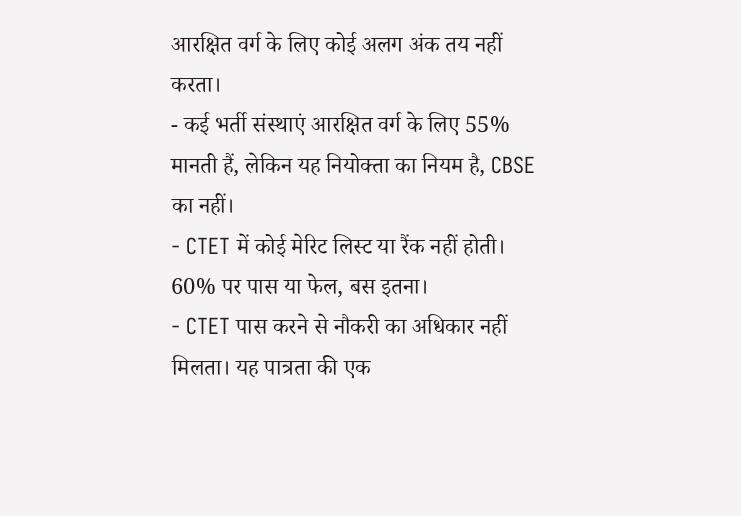आरक्षित वर्ग के लिए कोई अलग अंक तय नहीं करता।
- कई भर्ती संस्थाएं आरक्षित वर्ग के लिए 55% मानती हैं, लेकिन यह नियोक्ता का नियम है, CBSE का नहीं।
- CTET में कोई मेरिट लिस्ट या रैंक नहीं होती। 60% पर पास या फेल, बस इतना।
- CTET पास करने से नौकरी का अधिकार नहीं मिलता। यह पात्रता की एक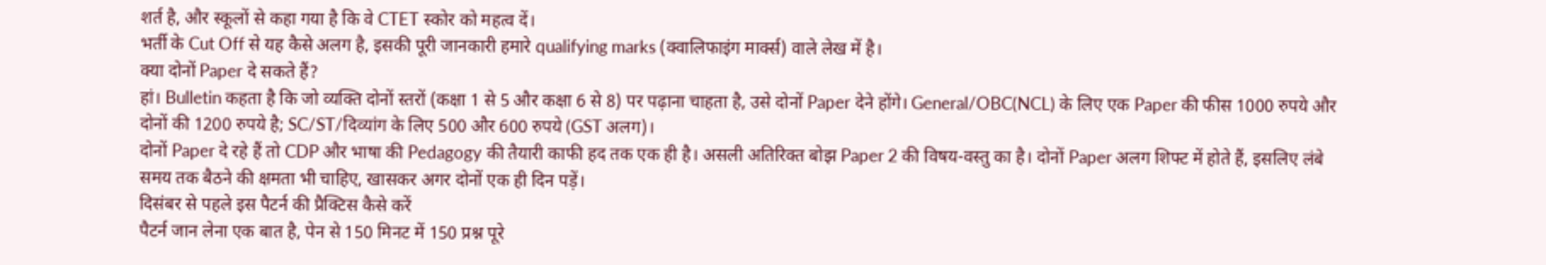शर्त है, और स्कूलों से कहा गया है कि वे CTET स्कोर को महत्व दें।
भर्ती के Cut Off से यह कैसे अलग है, इसकी पूरी जानकारी हमारे qualifying marks (क्वालिफाइंग मार्क्स) वाले लेख में है।
क्या दोनों Paper दे सकते हैं?
हां। Bulletin कहता है कि जो व्यक्ति दोनों स्तरों (कक्षा 1 से 5 और कक्षा 6 से 8) पर पढ़ाना चाहता है, उसे दोनों Paper देने होंगे। General/OBC(NCL) के लिए एक Paper की फीस 1000 रुपये और दोनों की 1200 रुपये है; SC/ST/दिव्यांग के लिए 500 और 600 रुपये (GST अलग)।
दोनों Paper दे रहे हैं तो CDP और भाषा की Pedagogy की तैयारी काफी हद तक एक ही है। असली अतिरिक्त बोझ Paper 2 की विषय-वस्तु का है। दोनों Paper अलग शिफ्ट में होते हैं, इसलिए लंबे समय तक बैठने की क्षमता भी चाहिए, खासकर अगर दोनों एक ही दिन पड़ें।
दिसंबर से पहले इस पैटर्न की प्रैक्टिस कैसे करें
पैटर्न जान लेना एक बात है, पेन से 150 मिनट में 150 प्रश्न पूरे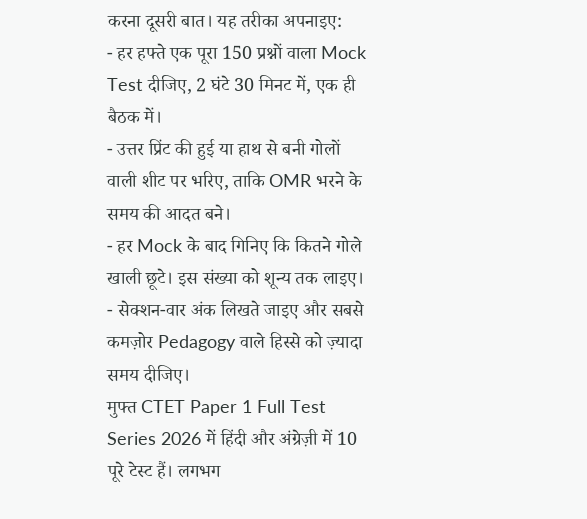करना दूसरी बात। यह तरीका अपनाइए:
- हर हफ्ते एक पूरा 150 प्रश्नों वाला Mock Test दीजिए, 2 घंटे 30 मिनट में, एक ही बैठक में।
- उत्तर प्रिंट की हुई या हाथ से बनी गोलों वाली शीट पर भरिए, ताकि OMR भरने के समय की आदत बने।
- हर Mock के बाद गिनिए कि कितने गोले खाली छूटे। इस संख्या को शून्य तक लाइए।
- सेक्शन-वार अंक लिखते जाइए और सबसे कमज़ोर Pedagogy वाले हिस्से को ज़्यादा समय दीजिए।
मुफ्त CTET Paper 1 Full Test Series 2026 में हिंदी और अंग्रेज़ी में 10 पूरे टेस्ट हैं। लगभग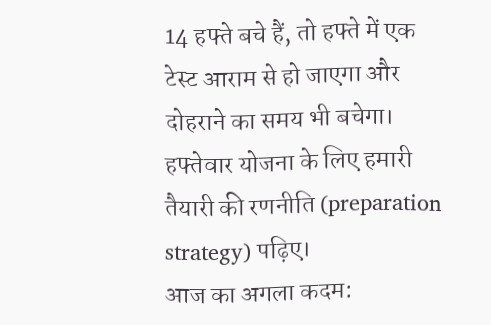14 हफ्ते बचे हैं, तो हफ्ते में एक टेस्ट आराम से हो जाएगा और दोहराने का समय भी बचेगा। हफ्तेवार योजना के लिए हमारी तैयारी की रणनीति (preparation strategy) पढ़िए।
आज का अगला कदम: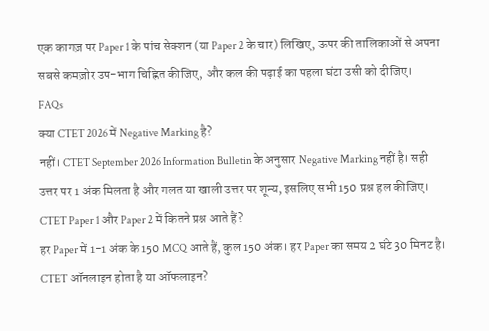एक कागज़ पर Paper 1 के पांच सेक्शन (या Paper 2 के चार) लिखिए, ऊपर की तालिकाओं से अपना सबसे कमज़ोर उप-भाग चिह्नित कीजिए, और कल की पढ़ाई का पहला घंटा उसी को दीजिए।
FAQs
क्या CTET 2026 में Negative Marking है?
नहीं। CTET September 2026 Information Bulletin के अनुसार Negative Marking नहीं है। सही उत्तर पर 1 अंक मिलता है और गलत या खाली उत्तर पर शून्य, इसलिए सभी 150 प्रश्न हल कीजिए।
CTET Paper 1 और Paper 2 में कितने प्रश्न आते हैं?
हर Paper में 1-1 अंक के 150 MCQ आते हैं, कुल 150 अंक। हर Paper का समय 2 घंटे 30 मिनट है।
CTET ऑनलाइन होता है या ऑफलाइन?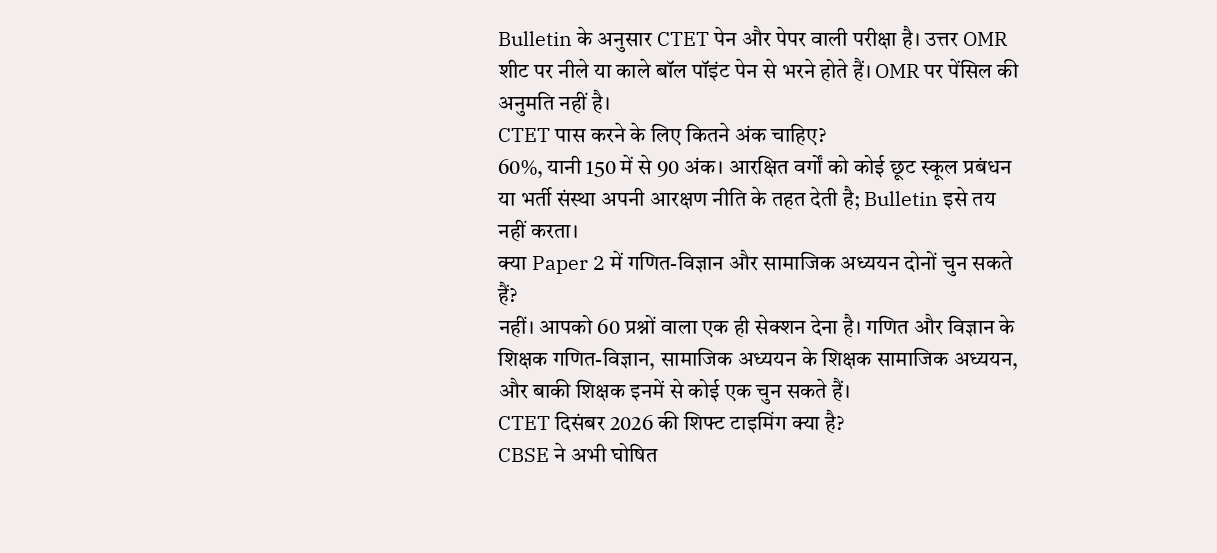Bulletin के अनुसार CTET पेन और पेपर वाली परीक्षा है। उत्तर OMR शीट पर नीले या काले बॉल पॉइंट पेन से भरने होते हैं। OMR पर पेंसिल की अनुमति नहीं है।
CTET पास करने के लिए कितने अंक चाहिए?
60%, यानी 150 में से 90 अंक। आरक्षित वर्गों को कोई छूट स्कूल प्रबंधन या भर्ती संस्था अपनी आरक्षण नीति के तहत देती है; Bulletin इसे तय नहीं करता।
क्या Paper 2 में गणित-विज्ञान और सामाजिक अध्ययन दोनों चुन सकते हैं?
नहीं। आपको 60 प्रश्नों वाला एक ही सेक्शन देना है। गणित और विज्ञान के शिक्षक गणित-विज्ञान, सामाजिक अध्ययन के शिक्षक सामाजिक अध्ययन, और बाकी शिक्षक इनमें से कोई एक चुन सकते हैं।
CTET दिसंबर 2026 की शिफ्ट टाइमिंग क्या है?
CBSE ने अभी घोषित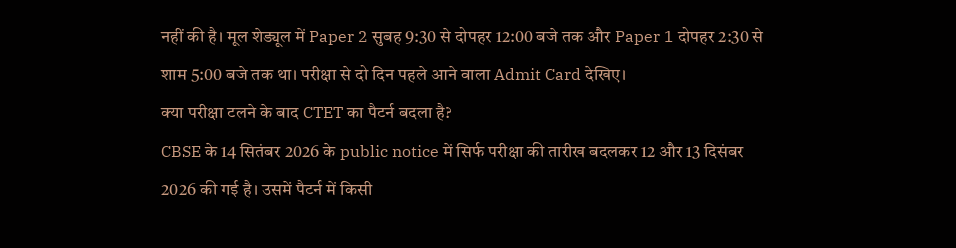नहीं की है। मूल शेड्यूल में Paper 2 सुबह 9:30 से दोपहर 12:00 बजे तक और Paper 1 दोपहर 2:30 से शाम 5:00 बजे तक था। परीक्षा से दो दिन पहले आने वाला Admit Card देखिए।
क्या परीक्षा टलने के बाद CTET का पैटर्न बदला है?
CBSE के 14 सितंबर 2026 के public notice में सिर्फ परीक्षा की तारीख बदलकर 12 और 13 दिसंबर 2026 की गई है। उसमें पैटर्न में किसी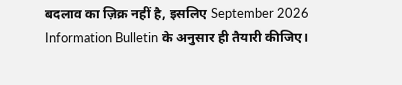बदलाव का ज़िक्र नहीं है, इसलिए September 2026 Information Bulletin के अनुसार ही तैयारी कीजिए।